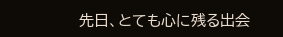先日、とても心に残る出会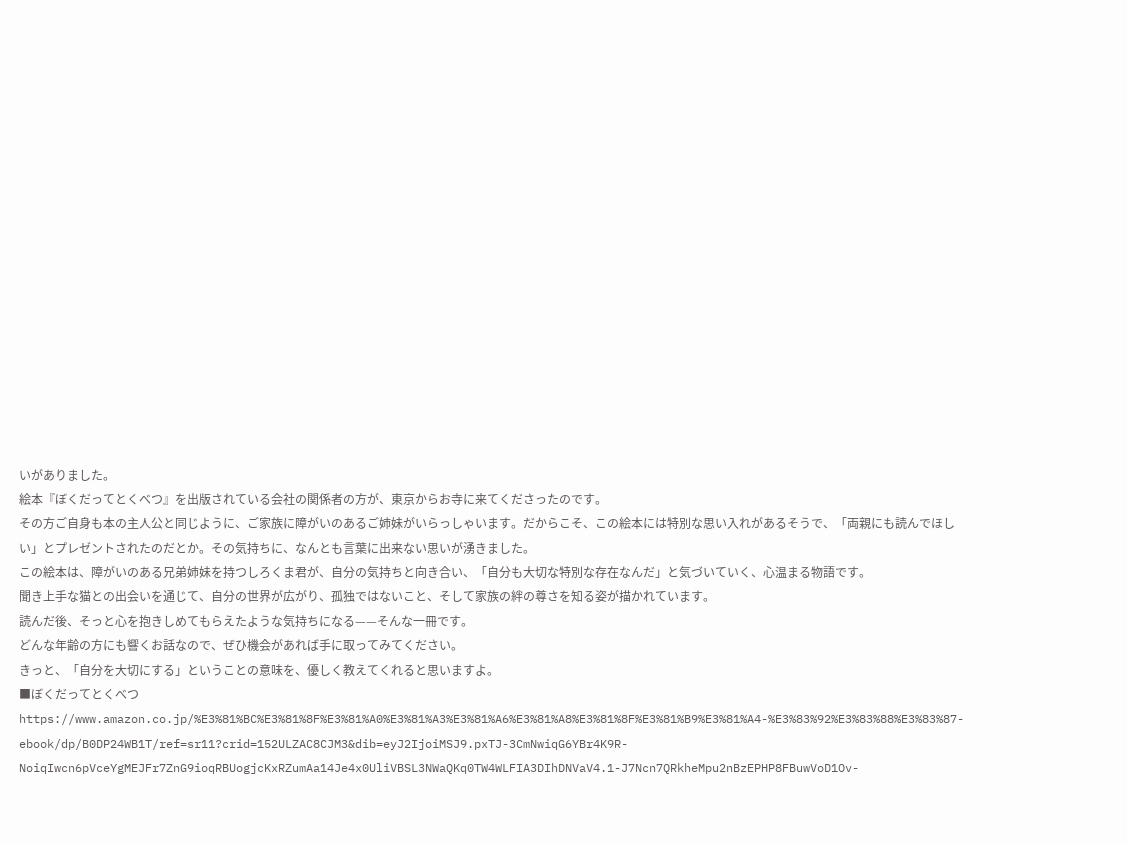いがありました。
絵本『ぼくだってとくべつ』を出版されている会社の関係者の方が、東京からお寺に来てくださったのです。
その方ご自身も本の主人公と同じように、ご家族に障がいのあるご姉妹がいらっしゃいます。だからこそ、この絵本には特別な思い入れがあるそうで、「両親にも読んでほしい」とプレゼントされたのだとか。その気持ちに、なんとも言葉に出来ない思いが湧きました。
この絵本は、障がいのある兄弟姉妹を持つしろくま君が、自分の気持ちと向き合い、「自分も大切な特別な存在なんだ」と気づいていく、心温まる物語です。
聞き上手な猫との出会いを通じて、自分の世界が広がり、孤独ではないこと、そして家族の絆の尊さを知る姿が描かれています。
読んだ後、そっと心を抱きしめてもらえたような気持ちになる——そんな一冊です。
どんな年齢の方にも響くお話なので、ぜひ機会があれば手に取ってみてください。
きっと、「自分を大切にする」ということの意味を、優しく教えてくれると思いますよ。
■ぼくだってとくべつ
https://www.amazon.co.jp/%E3%81%BC%E3%81%8F%E3%81%A0%E3%81%A3%E3%81%A6%E3%81%A8%E3%81%8F%E3%81%B9%E3%81%A4-%E3%83%92%E3%83%88%E3%83%87-ebook/dp/B0DP24WB1T/ref=sr11?crid=152ULZAC8CJM3&dib=eyJ2IjoiMSJ9.pxTJ-3CmNwiqG6YBr4K9R-NoiqIwcn6pVceYgMEJFr7ZnG9ioqRBUogjcKxRZumAa14Je4x0UliVBSL3NWaQKq0TW4WLFIA3DIhDNVaV4.1-J7Ncn7QRkheMpu2nBzEPHP8FBuwVoD1Ov-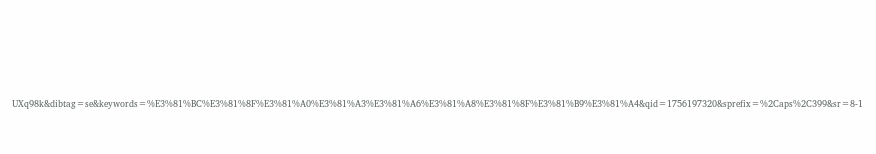UXq98k&dibtag=se&keywords=%E3%81%BC%E3%81%8F%E3%81%A0%E3%81%A3%E3%81%A6%E3%81%A8%E3%81%8F%E3%81%B9%E3%81%A4&qid=1756197320&sprefix=%2Caps%2C399&sr=8-1